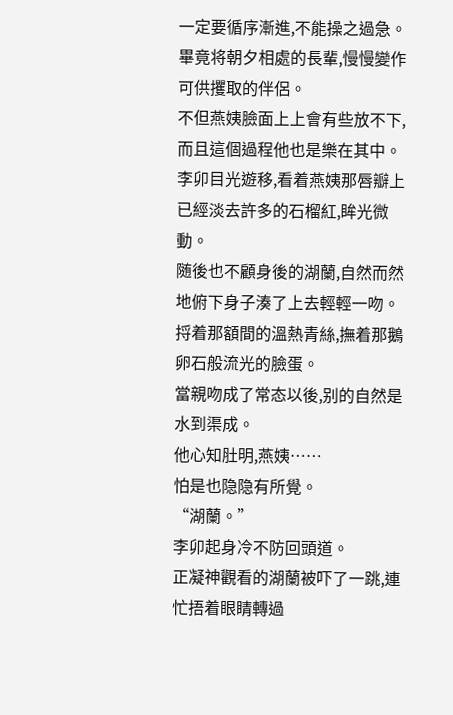一定要循序漸進,不能操之過急。
畢竟将朝夕相處的長輩,慢慢變作可供攫取的伴侶。
不但燕姨臉面上上會有些放不下,而且這個過程他也是樂在其中。
李卯目光遊移,看着燕姨那唇瓣上已經淡去許多的石榴紅,眸光微動。
随後也不顧身後的湖蘭,自然而然地俯下身子湊了上去輕輕一吻。
捋着那額間的溫熱青絲,撫着那鵝卵石般流光的臉蛋。
當親吻成了常态以後,别的自然是水到渠成。
他心知肚明,燕姨……
怕是也隐隐有所覺。
“湖蘭。”
李卯起身冷不防回頭道。
正凝神觀看的湖蘭被吓了一跳,連忙捂着眼睛轉過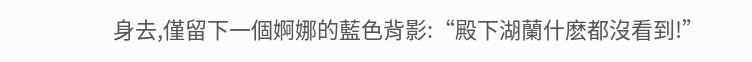身去,僅留下一個婀娜的藍色背影:“殿下湖蘭什麽都沒看到!”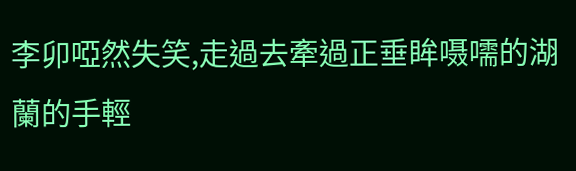李卯啞然失笑,走過去牽過正垂眸嗫嚅的湖蘭的手輕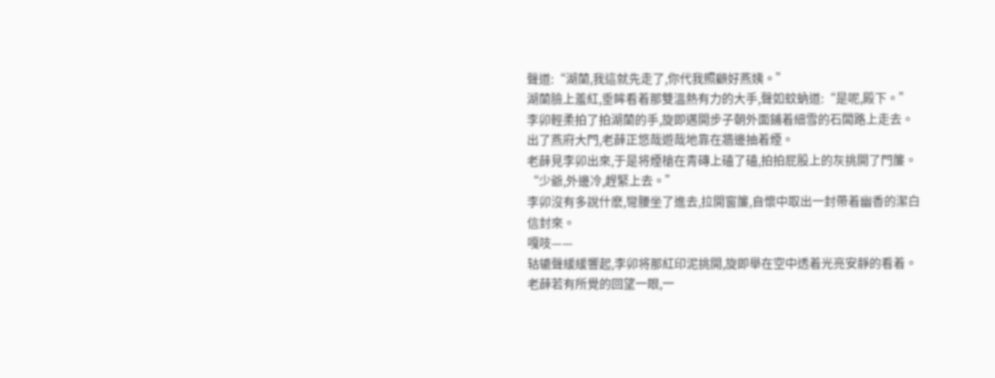聲道:“湖蘭,我這就先走了,你代我照顧好燕姨。”
湖蘭臉上羞紅,垂眸看着那雙溫熱有力的大手,聲如蚊蚋道:“是呢,殿下。”
李卯輕柔拍了拍湖蘭的手,旋即邁開步子朝外面鋪着細雪的石闆路上走去。
出了燕府大門,老薛正悠哉遊哉地靠在牆邊抽着煙。
老薛見李卯出來,于是将煙槍在青磚上磕了磕,拍拍屁股上的灰挑開了門簾。
“少爺,外邊冷,趕緊上去。”
李卯沒有多說什麽,彎腰坐了進去,拉開窗簾,自懷中取出一封帶着幽香的潔白信封來。
嘎吱——
轱辘聲緩緩響起,李卯将那紅印泥挑開,旋即舉在空中透着光亮安靜的看着。
老薛若有所覺的回望一眼,一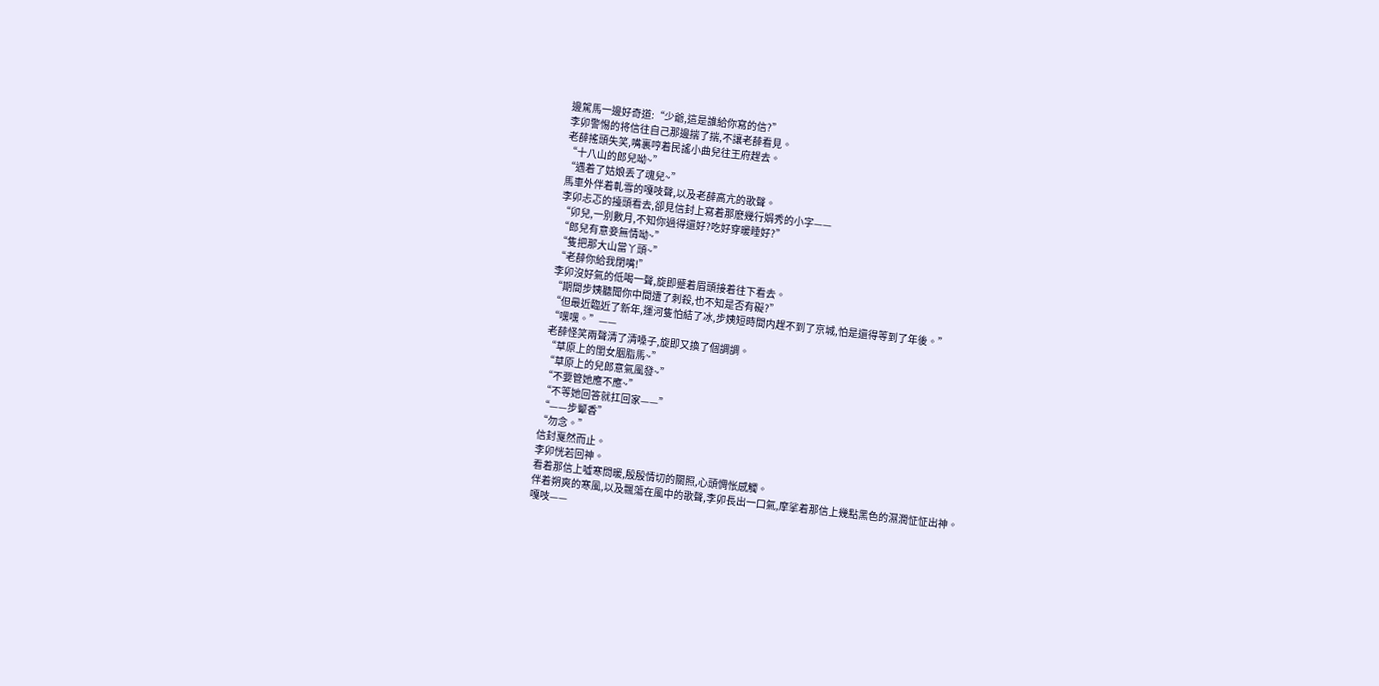邊駕馬一邊好奇道:“少爺,這是誰給你寫的信?”
李卯警惕的将信往自己那邊揣了揣,不讓老薛看見。
老薛搖頭失笑,嘴裏哼着民謠小曲兒往王府趕去。
“十八山的郎兒呦~”
“遇着了姑娘丢了魂兒~”
馬車外伴着軋雪的嘎吱聲,以及老薛高亢的歌聲。
李卯忐忑的擡頭看去,卻見信封上寫着那麽幾行娟秀的小字——
“卯兒,一别數月,不知你過得還好?吃好穿暖睡好?”
“郎兒有意妾無情呦~”
“隻把那大山當丫頭~”
“老薛你給我閉嘴!”
李卯沒好氣的低喝一聲,旋即蹙着眉頭接着往下看去。
“期間步姨聽聞你中間遭了刺殺,也不知是否有礙?”
“但最近臨近了新年,運河隻怕結了冰,步姨短時間内趕不到了京城,怕是還得等到了年後。”
“嘿嘿。”——
老薛怪笑兩聲清了清嗓子,旋即又換了個調調。
“草原上的閨女胭脂馬~”
“草原上的兒郎意氣風發~”
“不要管她應不應~”
“不等她回答就扛回家——”
“——步颦香”
“勿念。”
信封戛然而止。
李卯恍若回神。
看着那信上噓寒問暖,殷殷情切的關照,心頭惆怅感觸。
伴着朔爽的寒風,以及飄蕩在風中的歌聲,李卯長出一口氣,摩挲着那信上幾點黑色的濕潤怔怔出神。
嘎吱——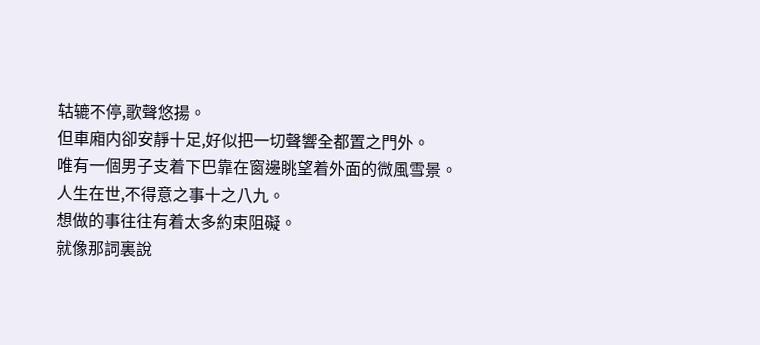轱辘不停,歌聲悠揚。
但車廂内卻安靜十足,好似把一切聲響全都置之門外。
唯有一個男子支着下巴靠在窗邊眺望着外面的微風雪景。
人生在世,不得意之事十之八九。
想做的事往往有着太多約束阻礙。
就像那詞裏說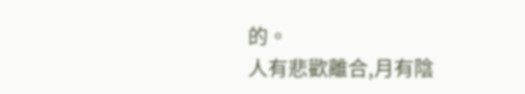的。
人有悲歡離合,月有陰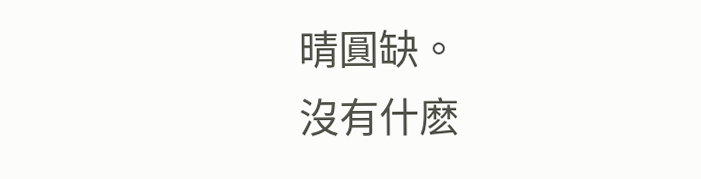晴圓缺。
沒有什麽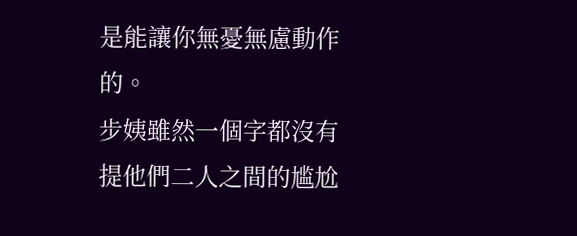是能讓你無憂無慮動作的。
步姨雖然一個字都沒有提他們二人之間的尴尬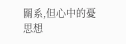關系,但心中的憂思想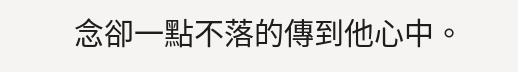念卻一點不落的傳到他心中。